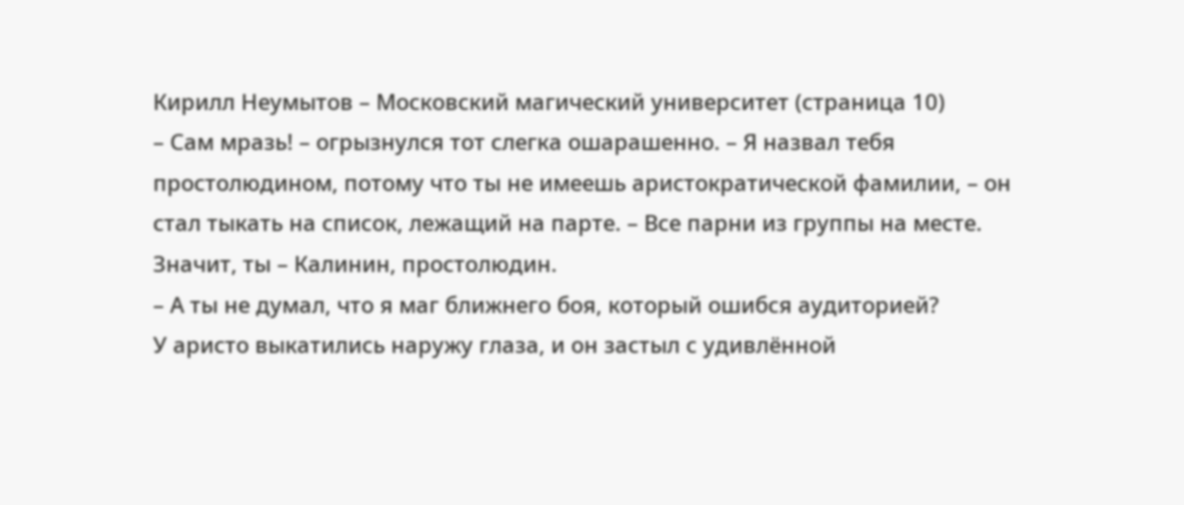Кирилл Неумытов – Московский магический университет (страница 10)
– Сам мразь! – огрызнулся тот слегка ошарашенно. – Я назвал тебя простолюдином, потому что ты не имеешь аристократической фамилии, – он стал тыкать на список, лежащий на парте. – Все парни из группы на месте. Значит, ты – Калинин, простолюдин.
– А ты не думал, что я маг ближнего боя, который ошибся аудиторией?
У аристо выкатились наружу глаза, и он застыл с удивлённой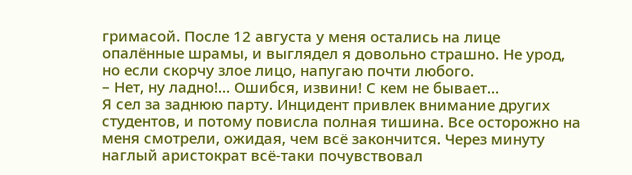гримасой. После 12 августа у меня остались на лице опалённые шрамы, и выглядел я довольно страшно. Не урод, но если скорчу злое лицо, напугаю почти любого.
– Нет, ну ладно!… Ошибся, извини! С кем не бывает…
Я сел за заднюю парту. Инцидент привлек внимание других студентов, и потому повисла полная тишина. Все осторожно на меня смотрели, ожидая, чем всё закончится. Через минуту наглый аристократ всё-таки почувствовал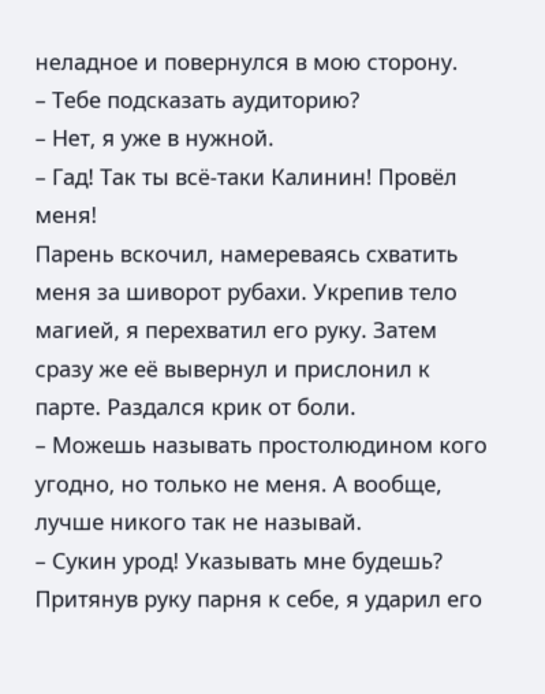неладное и повернулся в мою сторону.
– Тебе подсказать аудиторию?
– Нет, я уже в нужной.
– Гад! Так ты всё-таки Калинин! Провёл меня!
Парень вскочил, намереваясь схватить меня за шиворот рубахи. Укрепив тело магией, я перехватил его руку. Затем сразу же её вывернул и прислонил к парте. Раздался крик от боли.
– Можешь называть простолюдином кого угодно, но только не меня. А вообще, лучше никого так не называй.
– Сукин урод! Указывать мне будешь?
Притянув руку парня к себе, я ударил его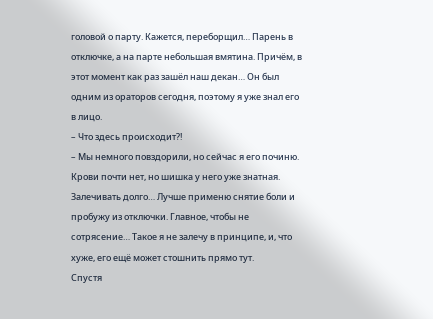головой о парту. Кажется, переборщил… Парень в отключке, а на парте небольшая вмятина. Причём, в этот момент как раз зашёл наш декан… Он был одним из ораторов сегодня, поэтому я уже знал его в лицо.
– Что здесь происходит?!
– Мы немного повздорили, но сейчас я его починю.
Крови почти нет, но шишка у него уже знатная. Залечивать долго… Лучше применю снятие боли и пробужу из отключки. Главное, чтобы не сотрясение… Такое я не залечу в принципе, и, что хуже, его ещё может стошнить прямо тут.
Спустя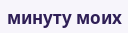минуту моих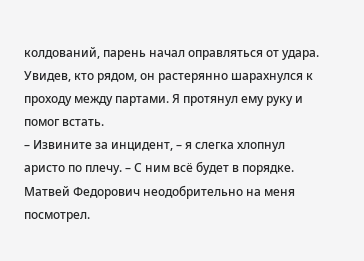колдований, парень начал оправляться от удара. Увидев, кто рядом, он растерянно шарахнулся к проходу между партами. Я протянул ему руку и помог встать.
– Извините за инцидент, – я слегка хлопнул аристо по плечу. – С ним всё будет в порядке.
Матвей Федорович неодобрительно на меня посмотрел.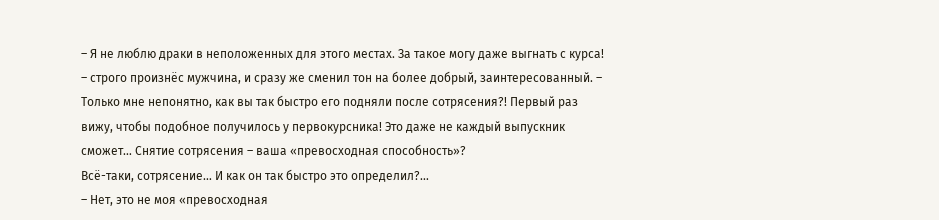– Я не люблю драки в неположенных для этого местах. За такое могу даже выгнать с курса! – строго произнёс мужчина, и сразу же сменил тон на более добрый, заинтересованный. – Только мне непонятно, как вы так быстро его подняли после сотрясения?! Первый раз вижу, чтобы подобное получилось у первокурсника! Это даже не каждый выпускник сможет… Снятие сотрясения – ваша «превосходная способность»?
Всё-таки, сотрясение… И как он так быстро это определил?…
– Нет, это не моя «превосходная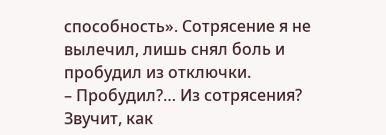способность». Сотрясение я не вылечил, лишь снял боль и пробудил из отключки.
– Пробудил?… Из сотрясения? Звучит, как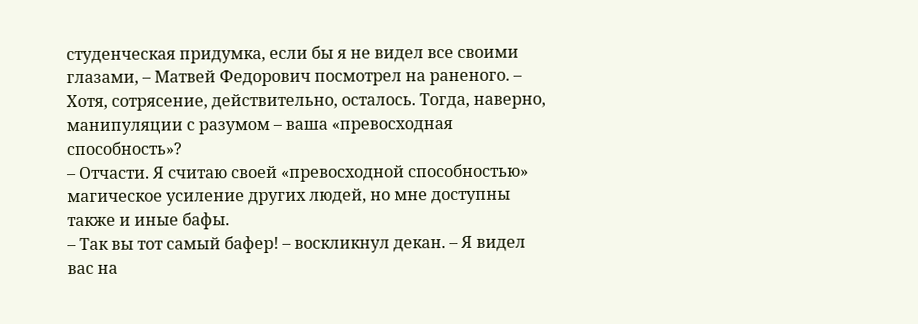студенческая придумка, если бы я не видел все своими глазами, – Матвей Федорович посмотрел на раненого. – Хотя, сотрясение, действительно, осталось. Тогда, наверно, манипуляции с разумом – ваша «превосходная способность»?
– Отчасти. Я считаю своей «превосходной способностью» магическое усиление других людей, но мне доступны также и иные бафы.
– Так вы тот самый бафер! – воскликнул декан. – Я видел вас на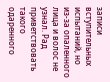записи вступительных испытаний, но из-за опаленного лица и волос не узнал. Рад приветствовать такого одаренного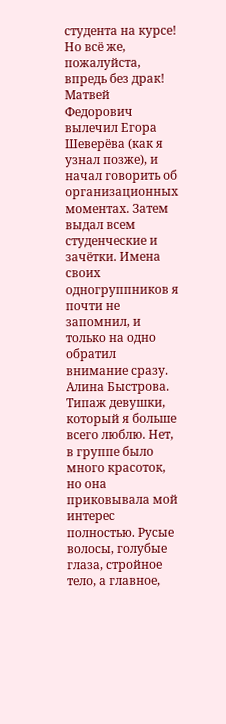студента на курсе! Но всё же, пожалуйста, впредь без драк!
Матвей Федорович вылечил Егора Шеверёва (как я узнал позже), и начал говорить об организационных моментах. Затем выдал всем студенческие и зачётки. Имена своих одногруппников я почти не запомнил, и только на одно обратил внимание сразу.
Алина Быстрова. Типаж девушки, который я больше всего люблю. Нет, в группе было много красоток, но она приковывала мой интерес полностью. Русые волосы, голубые глаза, стройное тело, а главное,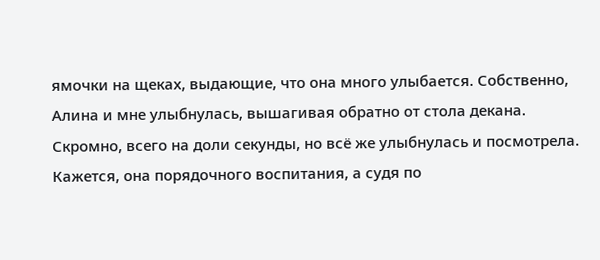ямочки на щеках, выдающие, что она много улыбается. Собственно, Алина и мне улыбнулась, вышагивая обратно от стола декана.
Скромно, всего на доли секунды, но всё же улыбнулась и посмотрела. Кажется, она порядочного воспитания, а судя по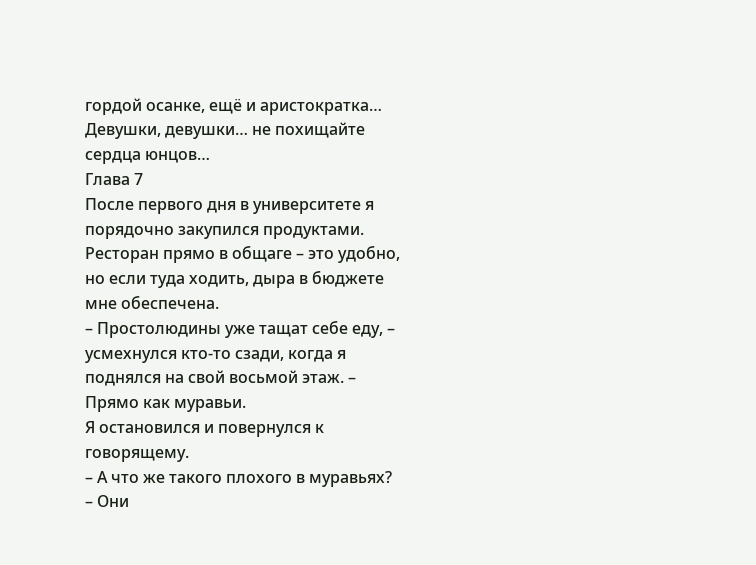гордой осанке, ещё и аристократка…
Девушки, девушки… не похищайте сердца юнцов…
Глава 7
После первого дня в университете я порядочно закупился продуктами. Ресторан прямо в общаге – это удобно, но если туда ходить, дыра в бюджете мне обеспечена.
– Простолюдины уже тащат себе еду, – усмехнулся кто-то сзади, когда я поднялся на свой восьмой этаж. – Прямо как муравьи.
Я остановился и повернулся к говорящему.
– А что же такого плохого в муравьях?
– Они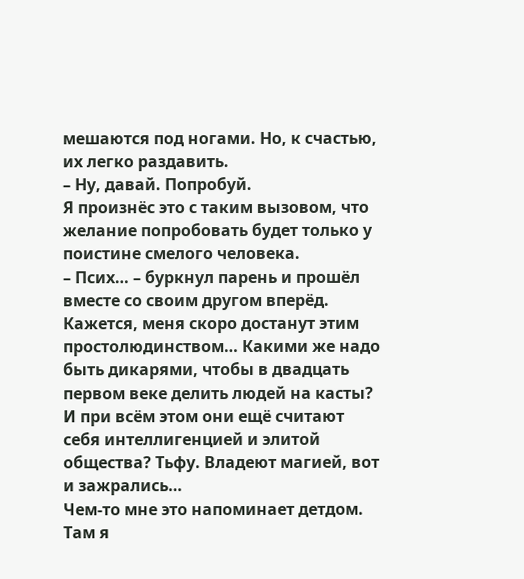мешаются под ногами. Но, к счастью, их легко раздавить.
– Ну, давай. Попробуй.
Я произнёс это с таким вызовом, что желание попробовать будет только у поистине смелого человека.
– Псих… – буркнул парень и прошёл вместе со своим другом вперёд.
Кажется, меня скоро достанут этим простолюдинством… Какими же надо быть дикарями, чтобы в двадцать первом веке делить людей на касты? И при всём этом они ещё считают себя интеллигенцией и элитой общества? Тьфу. Владеют магией, вот и зажрались…
Чем-то мне это напоминает детдом. Там я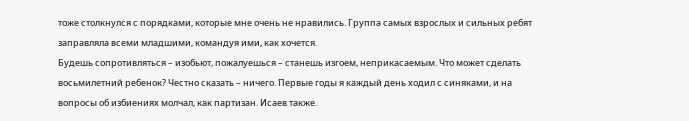тоже столкнулся с порядками, которые мне очень не нравились. Группа самых взрослых и сильных ребят заправляла всеми младшими, командуя ими, как хочется.
Будешь сопротивляться – изобьют, пожалуешься – станешь изгоем, неприкасаемым. Что может сделать восьмилетний ребенок? Честно сказать – ничего. Первые годы я каждый день ходил с синяками, и на вопросы об избиениях молчал, как партизан. Исаев также.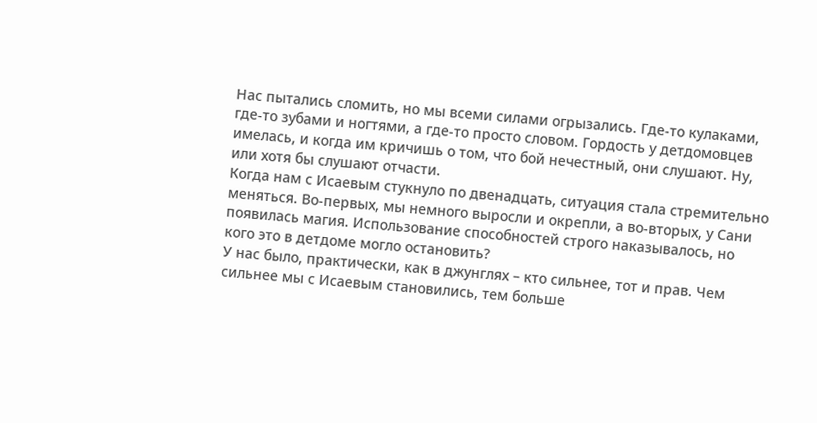Нас пытались сломить, но мы всеми силами огрызались. Где-то кулаками, где-то зубами и ногтями, а где-то просто словом. Гордость у детдомовцев имелась, и когда им кричишь о том, что бой нечестный, они слушают. Ну, или хотя бы слушают отчасти.
Когда нам с Исаевым стукнуло по двенадцать, ситуация стала стремительно меняться. Во-первых, мы немного выросли и окрепли, а во-вторых, у Сани появилась магия. Использование способностей строго наказывалось, но кого это в детдоме могло остановить?
У нас было, практически, как в джунглях – кто сильнее, тот и прав. Чем сильнее мы с Исаевым становились, тем больше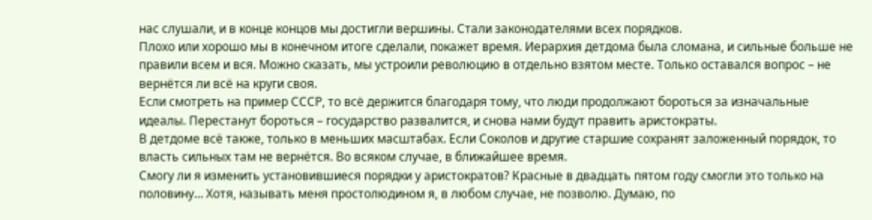нас слушали, и в конце концов мы достигли вершины. Стали законодателями всех порядков.
Плохо или хорошо мы в конечном итоге сделали, покажет время. Иерархия детдома была сломана, и сильные больше не правили всем и вся. Можно сказать, мы устроили революцию в отдельно взятом месте. Только оставался вопрос – не вернётся ли всё на круги своя.
Если смотреть на пример СССР, то всё держится благодаря тому, что люди продолжают бороться за изначальные идеалы. Перестанут бороться – государство развалится, и снова нами будут править аристократы.
В детдоме всё также, только в меньших масштабах. Если Соколов и другие старшие сохранят заложенный порядок, то власть сильных там не вернётся. Во всяком случае, в ближайшее время.
Смогу ли я изменить установившиеся порядки у аристократов? Красные в двадцать пятом году смогли это только на половину… Хотя, называть меня простолюдином я, в любом случае, не позволю. Думаю, по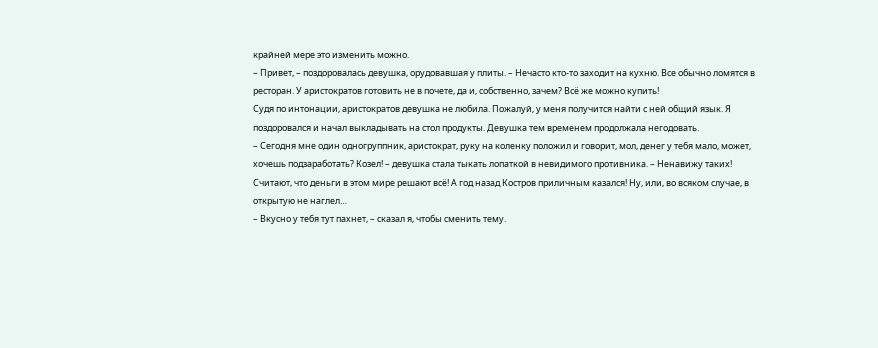крайней мере это изменить можно.
– Привет, – поздоровалась девушка, орудовавшая у плиты. – Нечасто кто-то заходит на кухню. Все обычно ломятся в ресторан. У аристократов готовить не в почете, да и, собственно, зачем? Всё же можно купить!
Судя по интонации, аристократов девушка не любила. Пожалуй, у меня получится найти с ней общий язык. Я поздоровался и начал выкладывать на стол продукты. Девушка тем временем продолжала негодовать.
– Сегодня мне один одногруппник, аристократ, руку на коленку положил и говорит, мол, денег у тебя мало, может, хочешь подзаработать? Козел! – девушка стала тыкать лопаткой в невидимого противника. – Ненавижу таких! Считают, что деньги в этом мире решают всё! А год назад Костров приличным казался! Ну, или, во всяком случае, в открытую не наглел…
– Вкусно у тебя тут пахнет, – сказал я, чтобы сменить тему.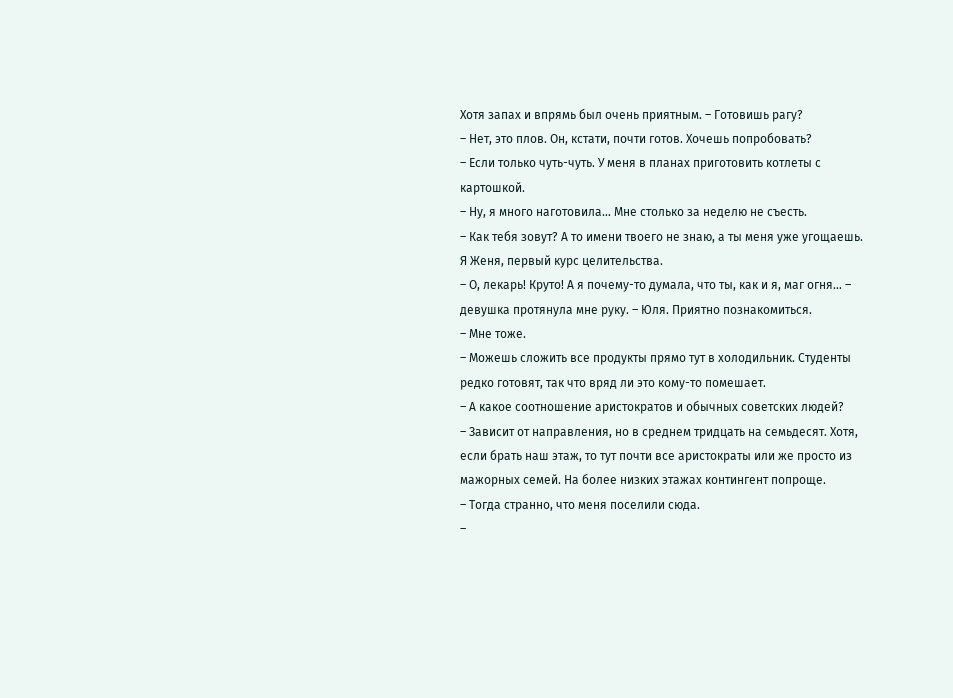Хотя запах и впрямь был очень приятным. – Готовишь рагу?
– Нет, это плов. Он, кстати, почти готов. Хочешь попробовать?
– Если только чуть-чуть. У меня в планах приготовить котлеты с картошкой.
– Ну, я много наготовила… Мне столько за неделю не съесть.
– Как тебя зовут? А то имени твоего не знаю, а ты меня уже угощаешь. Я Женя, первый курс целительства.
– О, лекарь! Круто! А я почему-то думала, что ты, как и я, маг огня… – девушка протянула мне руку. – Юля. Приятно познакомиться.
– Мне тоже.
– Можешь сложить все продукты прямо тут в холодильник. Студенты редко готовят, так что вряд ли это кому-то помешает.
– А какое соотношение аристократов и обычных советских людей?
– Зависит от направления, но в среднем тридцать на семьдесят. Хотя, если брать наш этаж, то тут почти все аристократы или же просто из мажорных семей. На более низких этажах контингент попроще.
– Тогда странно, что меня поселили сюда.
–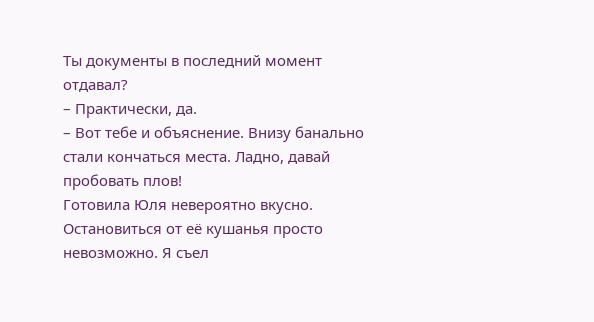Ты документы в последний момент отдавал?
– Практически, да.
– Вот тебе и объяснение. Внизу банально стали кончаться места. Ладно, давай пробовать плов!
Готовила Юля невероятно вкусно. Остановиться от её кушанья просто невозможно. Я съел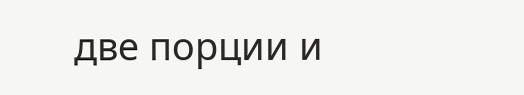две порции и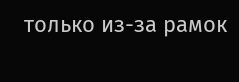только из-за рамок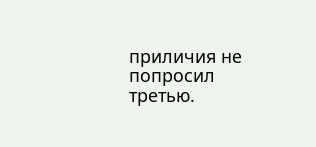приличия не попросил третью.